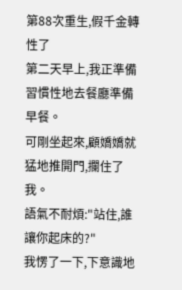第88次重生,假千金轉性了
第二天早上,我正準備習慣性地去餐廳準備早餐。
可剛坐起來,顧嬌嬌就猛地推開門,攔住了我。
語氣不耐煩:"站住,誰讓你起床的?"
我愣了一下,下意識地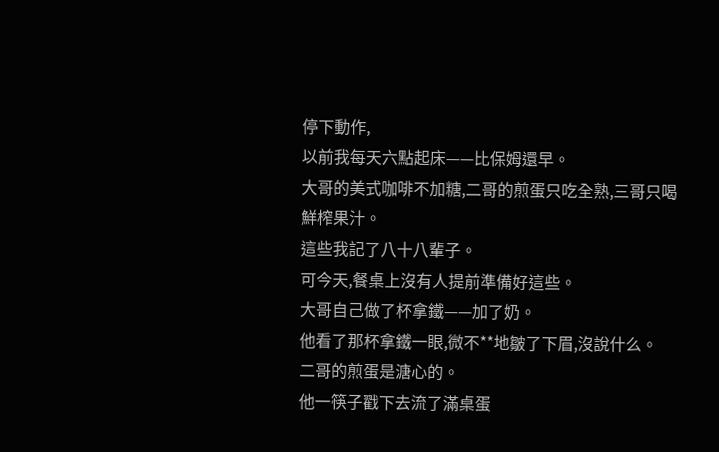停下動作,
以前我每天六點起床——比保姆還早。
大哥的美式咖啡不加糖,二哥的煎蛋只吃全熟,三哥只喝鮮榨果汁。
這些我記了八十八輩子。
可今天,餐桌上沒有人提前準備好這些。
大哥自己做了杯拿鐵——加了奶。
他看了那杯拿鐵一眼,微不**地皺了下眉,沒說什么。
二哥的煎蛋是溏心的。
他一筷子戳下去流了滿桌蛋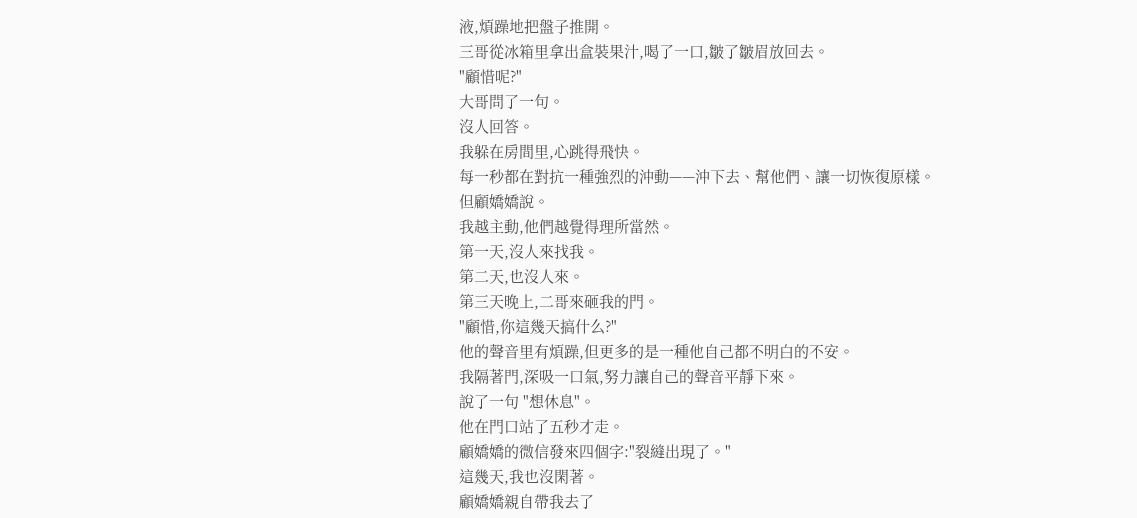液,煩躁地把盤子推開。
三哥從冰箱里拿出盒裝果汁,喝了一口,皺了皺眉放回去。
"顧惜呢?"
大哥問了一句。
沒人回答。
我躲在房間里,心跳得飛快。
每一秒都在對抗一種強烈的沖動——沖下去、幫他們、讓一切恢復原樣。
但顧嬌嬌說。
我越主動,他們越覺得理所當然。
第一天,沒人來找我。
第二天,也沒人來。
第三天晚上,二哥來砸我的門。
"顧惜,你這幾天搞什么?"
他的聲音里有煩躁,但更多的是一種他自己都不明白的不安。
我隔著門,深吸一口氣,努力讓自己的聲音平靜下來。
說了一句 "想休息"。
他在門口站了五秒才走。
顧嬌嬌的微信發來四個字:"裂縫出現了。"
這幾天,我也沒閑著。
顧嬌嬌親自帶我去了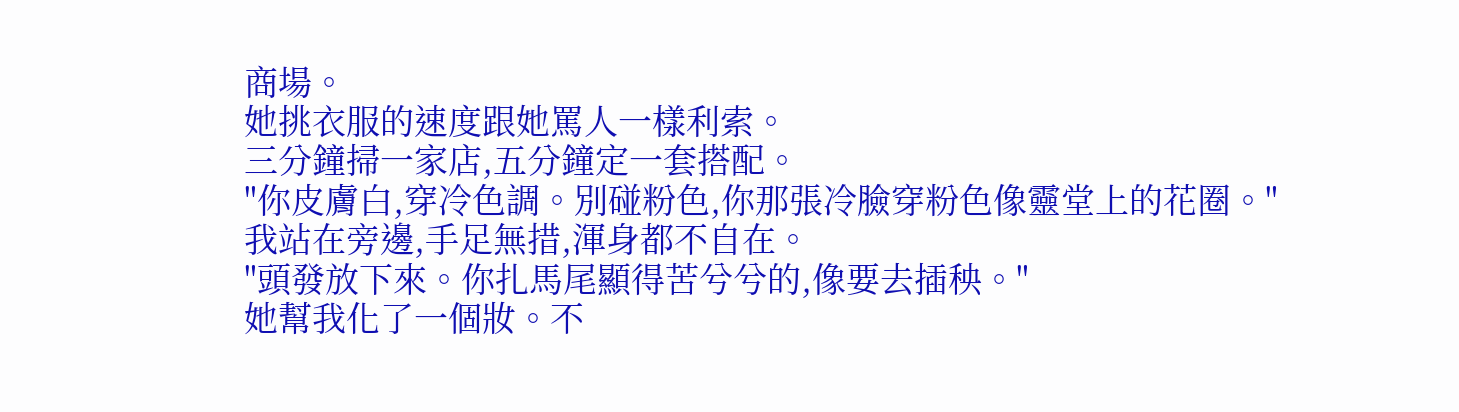商場。
她挑衣服的速度跟她罵人一樣利索。
三分鐘掃一家店,五分鐘定一套搭配。
"你皮膚白,穿冷色調。別碰粉色,你那張冷臉穿粉色像靈堂上的花圈。"
我站在旁邊,手足無措,渾身都不自在。
"頭發放下來。你扎馬尾顯得苦兮兮的,像要去插秧。"
她幫我化了一個妝。不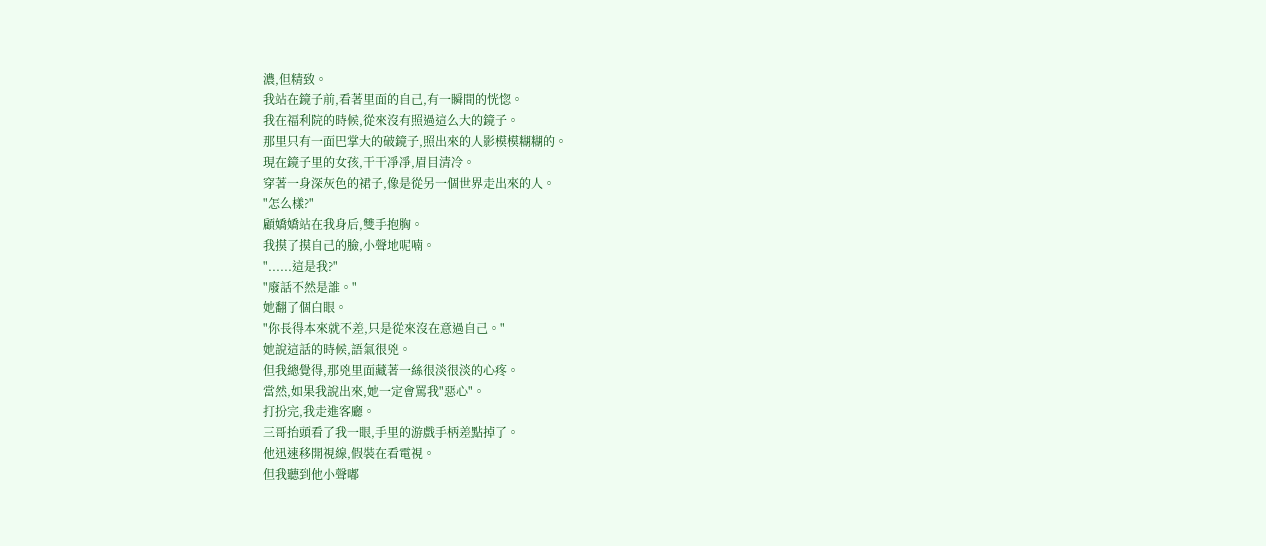濃,但精致。
我站在鏡子前,看著里面的自己,有一瞬間的恍惚。
我在福利院的時候,從來沒有照過這么大的鏡子。
那里只有一面巴掌大的破鏡子,照出來的人影模模糊糊的。
現在鏡子里的女孩,干干凈凈,眉目清冷。
穿著一身深灰色的裙子,像是從另一個世界走出來的人。
"怎么樣?"
顧嬌嬌站在我身后,雙手抱胸。
我摸了摸自己的臉,小聲地呢喃。
"......這是我?"
"廢話不然是誰。"
她翻了個白眼。
"你長得本來就不差,只是從來沒在意過自己。"
她說這話的時候,語氣很兇。
但我總覺得,那兇里面藏著一絲很淡很淡的心疼。
當然,如果我說出來,她一定會罵我"惡心"。
打扮完,我走進客廳。
三哥抬頭看了我一眼,手里的游戲手柄差點掉了。
他迅速移開視線,假裝在看電視。
但我聽到他小聲嘟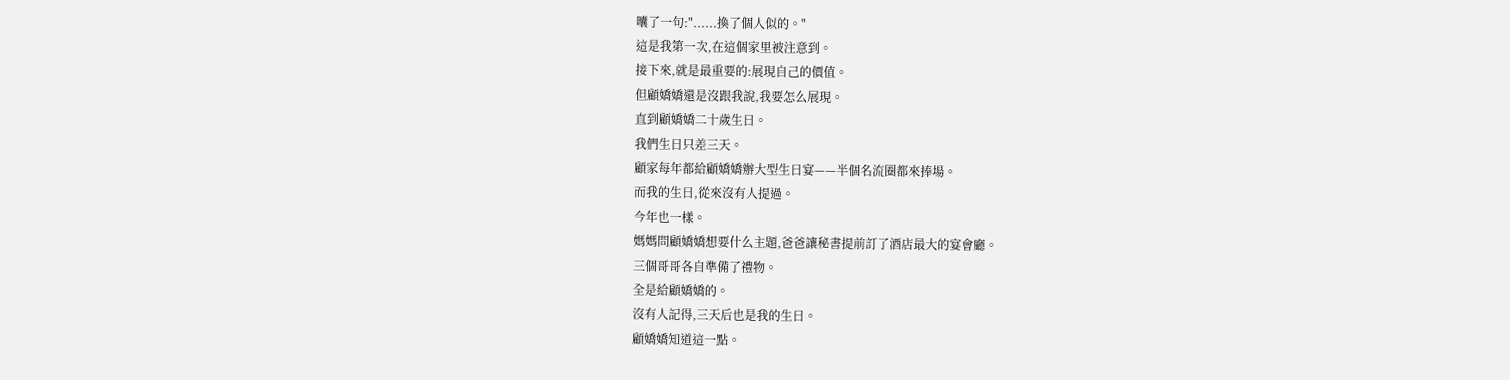囔了一句:"......換了個人似的。"
這是我第一次,在這個家里被注意到。
接下來,就是最重要的:展現自己的價值。
但顧嬌嬌還是沒跟我說,我要怎么展現。
直到顧嬌嬌二十歲生日。
我們生日只差三天。
顧家每年都給顧嬌嬌辦大型生日宴——半個名流圈都來捧場。
而我的生日,從來沒有人提過。
今年也一樣。
媽媽問顧嬌嬌想要什么主題,爸爸讓秘書提前訂了酒店最大的宴會廳。
三個哥哥各自準備了禮物。
全是給顧嬌嬌的。
沒有人記得,三天后也是我的生日。
顧嬌嬌知道這一點。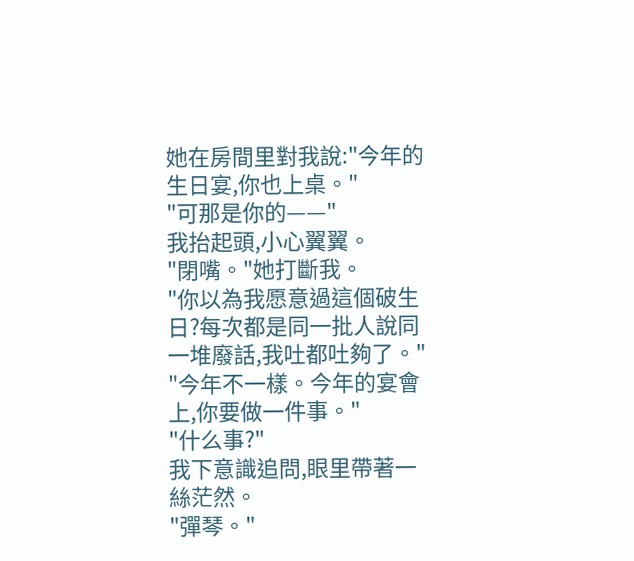她在房間里對我說:"今年的生日宴,你也上桌。"
"可那是你的——"
我抬起頭,小心翼翼。
"閉嘴。"她打斷我。
"你以為我愿意過這個破生日?每次都是同一批人說同一堆廢話,我吐都吐夠了。"
"今年不一樣。今年的宴會上,你要做一件事。"
"什么事?"
我下意識追問,眼里帶著一絲茫然。
"彈琴。"